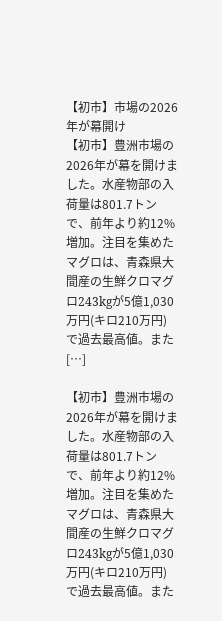【初市】市場の2026年が幕開け
【初市】豊洲市場の2026年が幕を開けました。水産物部の入荷量は801.7トンで、前年より約12%増加。注目を集めたマグロは、青森県大間産の生鮮クロマグロ243kgが5億1,030万円(キロ210万円)で過去最高値。また […]

【初市】豊洲市場の2026年が幕を開けました。水産物部の入荷量は801.7トンで、前年より約12%増加。注目を集めたマグロは、青森県大間産の生鮮クロマグロ243kgが5億1,030万円(キロ210万円)で過去最高値。また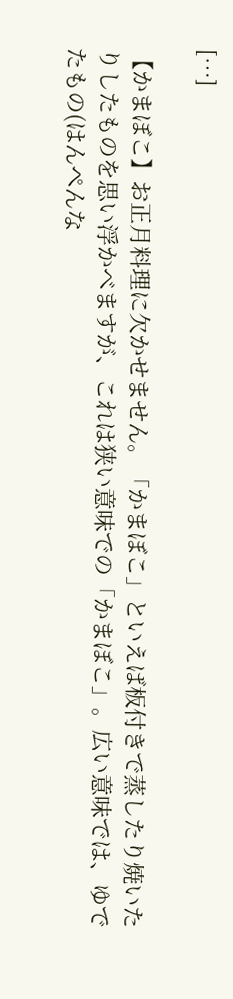[…]

【かまぼこ】お正月料理に欠かせません。「かまぼこ」といえば板付きで蒸したり焼いたりしたものを思い浮かべますが、これは狭い意味での「かまぼこ」。広い意味では、ゆでたもの(はんぺんな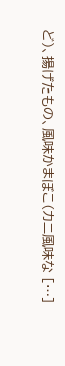ど)、揚げたもの、風味かまぼこ(カニ風味な […]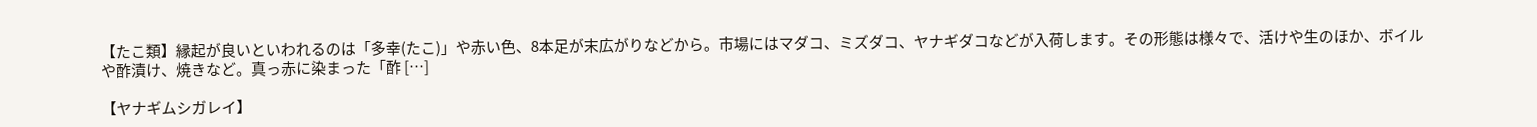【たこ類】縁起が良いといわれるのは「多幸(たこ)」や赤い色、8本足が末広がりなどから。市場にはマダコ、ミズダコ、ヤナギダコなどが入荷します。その形態は様々で、活けや生のほか、ボイルや酢漬け、焼きなど。真っ赤に染まった「酢 […]

【ヤナギムシガレイ】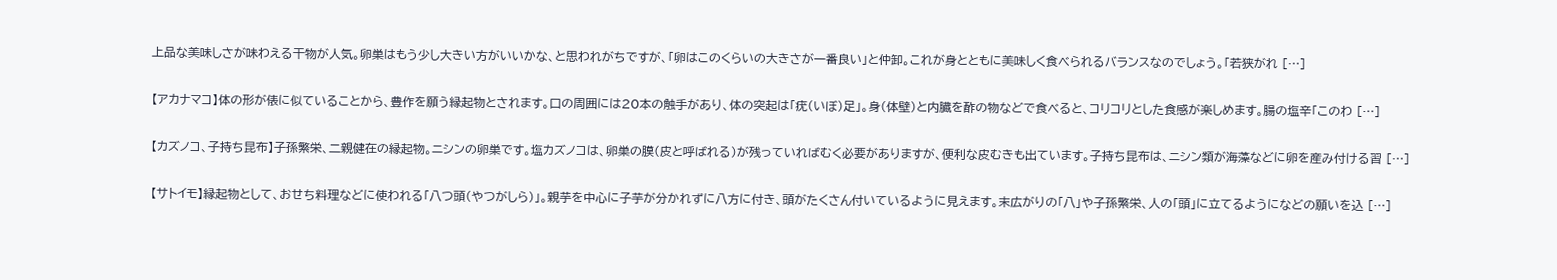上品な美味しさが味わえる干物が人気。卵巣はもう少し大きい方がいいかな、と思われがちですが、「卵はこのくらいの大きさが一番良い」と仲卸。これが身とともに美味しく食べられるバランスなのでしょう。「若狭がれ […]

【アカナマコ】体の形が俵に似ていることから、豊作を願う縁起物とされます。口の周囲には20本の触手があり、体の突起は「疣(いぼ)足」。身(体壁)と内臓を酢の物などで食べると、コリコリとした食感が楽しめます。腸の塩辛「このわ […]

【カズノコ、子持ち昆布】子孫繁栄、二親健在の縁起物。ニシンの卵巣です。塩カズノコは、卵巣の膜(皮と呼ばれる)が残っていればむく必要がありますが、便利な皮むきも出ています。子持ち昆布は、ニシン類が海藻などに卵を産み付ける習 […]

【サトイモ】縁起物として、おせち料理などに使われる「八つ頭(やつがしら)」。親芋を中心に子芋が分かれずに八方に付き、頭がたくさん付いているように見えます。末広がりの「八」や子孫繁栄、人の「頭」に立てるようになどの願いを込 […]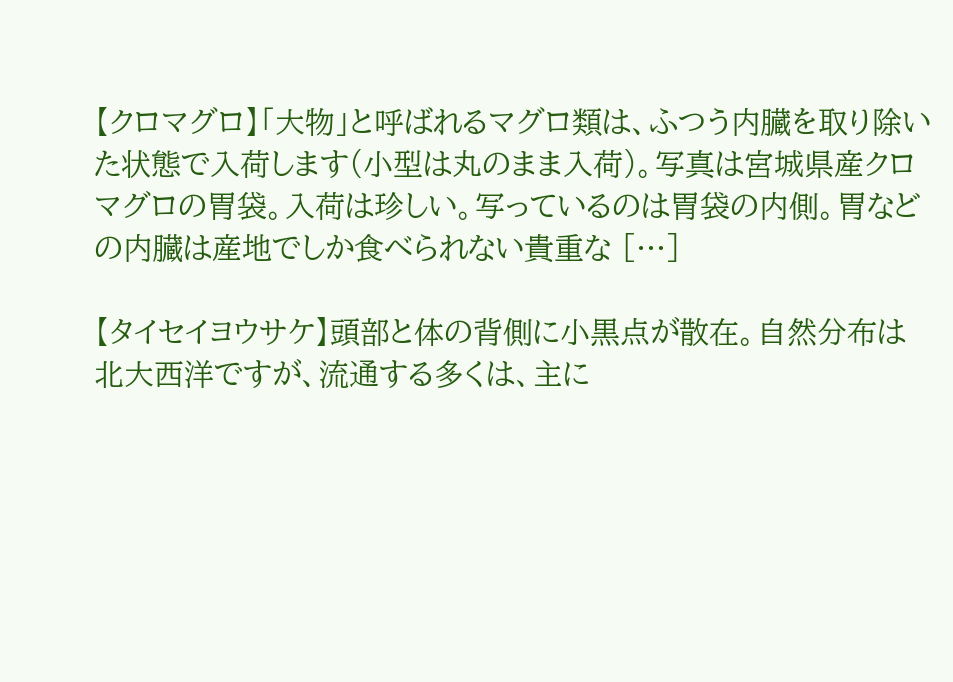【クロマグロ】「大物」と呼ばれるマグロ類は、ふつう内臓を取り除いた状態で入荷します(小型は丸のまま入荷)。写真は宮城県産クロマグロの胃袋。入荷は珍しい。写っているのは胃袋の内側。胃などの内臓は産地でしか食べられない貴重な […]

【タイセイヨウサケ】頭部と体の背側に小黒点が散在。自然分布は北大西洋ですが、流通する多くは、主に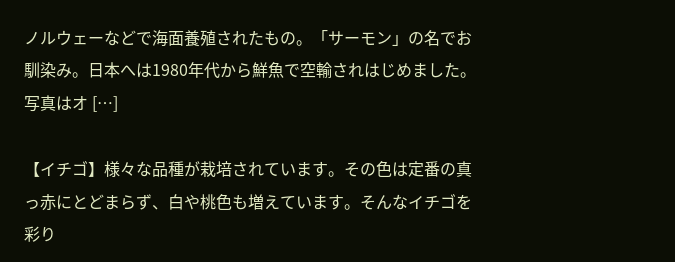ノルウェーなどで海面養殖されたもの。「サーモン」の名でお馴染み。日本へは1980年代から鮮魚で空輸されはじめました。写真はオ […]

【イチゴ】様々な品種が栽培されています。その色は定番の真っ赤にとどまらず、白や桃色も増えています。そんなイチゴを彩り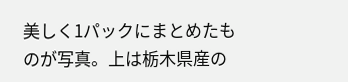美しく1パックにまとめたものが写真。上は栃木県産の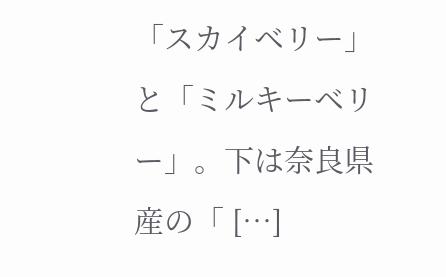「スカイベリー」と「ミルキーベリー」。下は奈良県産の「 […]